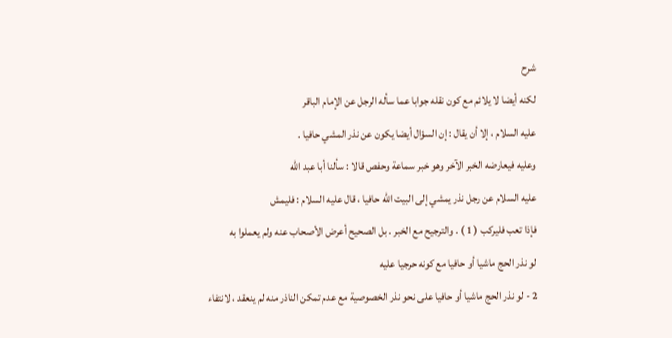شرح
لكنه أيضا لا يلائم مع كون نقله جوابا عما سأله الرجل عن الإمام الباقر
عليه السلام ، إلا أن يقال : إن السؤال أيضا يكون عن نذر المشي حافيا .
وعليه فيعارضه الخبر الآخر وهو خبر سماعة وحفص قالا : سألنا أبا عبد الله
عليه السلام عن رجل نذر يمشي إلى البيت الله حافيا ، قال عليه السلام : فليمش
فإذا تعب فليركب ( 1 ) . والترجيح مع الخبر . بل الصحيح أعرض الأصحاب عنه ولم يعملوا به
لو نذر الحج ماشيا أو حافيا مع كونه حرجيا عليه
2 - لو نذر الحج ماشيا أو حافيا على نحو نذر الخصوصية مع عدم تمكن الناذر منه لم ينعقد ، لانتفاء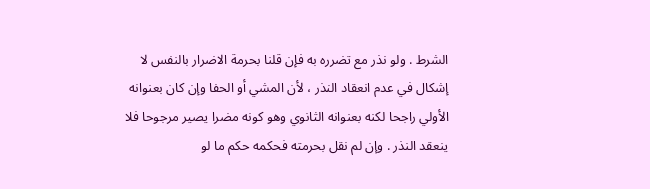الشرط . ولو نذر مع تضرره به فإن قلنا بحرمة الاضرار بالنفس لا إشكال في عدم انعقاد النذر ، لأن المشي أو الحفا وإن كان بعنوانه الأولي راجحا لكنه بعنوانه الثانوي وهو كونه مضرا يصير مرجوحا فلا ينعقد النذر . وإن لم نقل بحرمته فحكمه حكم ما لو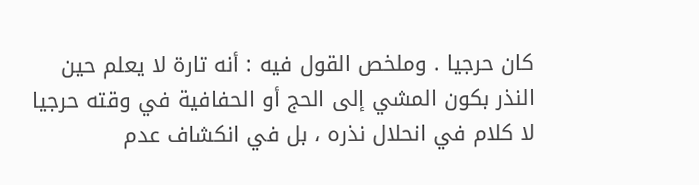كان حرجيا . وملخص القول فيه : أنه تارة لا يعلم حين النذر بكون المشي إلى الحج أو الحفافية في وقته حرجيا لا كلام في انحلال نذره ، بل في انكشاف عدم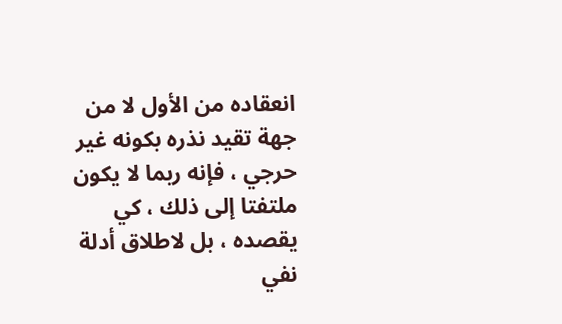انعقاده من الأول لا من جهة تقيد نذره بكونه غير حرجي ، فإنه ربما لا يكون ملتفتا إلى ذلك ، كي يقصده ، بل لاطلاق أدلة نفي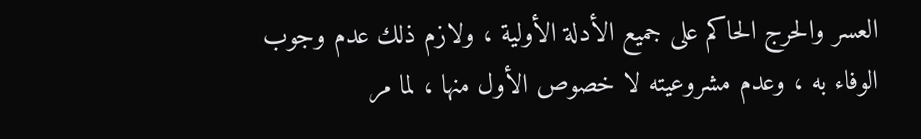العسر والحرج الحاكم على جميع الأدلة الأولية ، ولازم ذلك عدم وجوب الوفاء به ، وعدم مشروعيته لا خصوص الأول منها ، لما مر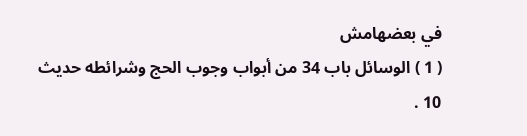في بعضهامش
( 1 ) الوسائل باب 34 من أبواب وجوب الحج وشرائطه حديث 10 .